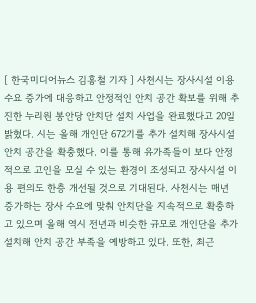[ 한국미디어뉴스 김홍철 기자 ] 사천시는 장사시설 이용 수요 증가에 대응하고 안정적인 안치 공간 확보를 위해 추진한 누리원 봉안당 안치단 설치 사업을 완료했다고 20일 밝혔다. 시는 올해 개인단 672기를 추가 설치해 장사시설 안치 공간을 확충했다. 이를 통해 유가족들이 보다 안정적으로 고인을 모실 수 있는 환경이 조성되고 장사시설 이용 편의도 한층 개선될 것으로 기대된다. 사천시는 매년 증가하는 장사 수요에 맞춰 안치단을 지속적으로 확충하고 있으며 올해 역시 전년과 비슷한 규모로 개인단을 추가 설치해 안치 공간 부족을 예방하고 있다. 또한, 최근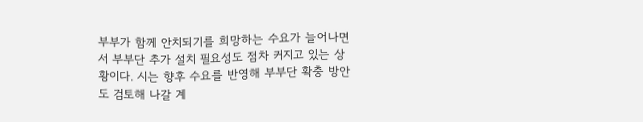부부가 함께 안치되기를 희망하는 수요가 늘어나면서 부부단 추가 설치 필요성도 점차 커지고 있는 상황이다. 시는 향후 수요를 반영해 부부단 확충 방안도 검토해 나갈 계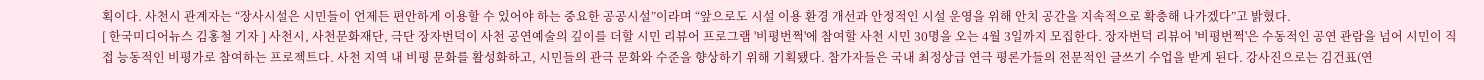획이다. 사천시 관계자는 “장사시설은 시민들이 언제든 편안하게 이용할 수 있어야 하는 중요한 공공시설”이라며 “앞으로도 시설 이용 환경 개선과 안정적인 시설 운영을 위해 안치 공간을 지속적으로 확충해 나가겠다”고 밝혔다.
[ 한국미디어뉴스 김홍철 기자 ] 사천시, 사천문화재단, 극단 장자번덕이 사천 공연예술의 깊이를 더할 시민 리뷰어 프로그램 '비평번쩍'에 참여할 사천 시민 30명을 오는 4월 3일까지 모집한다. 장자번덕 리뷰어 '비평번쩍'은 수동적인 공연 관람을 넘어 시민이 직접 능동적인 비평가로 참여하는 프로젝트다. 사천 지역 내 비평 문화를 활성화하고, 시민들의 관극 문화와 수준을 향상하기 위해 기획됐다. 참가자들은 국내 최정상급 연극 평론가들의 전문적인 글쓰기 수업을 받게 된다. 강사진으로는 김건표(연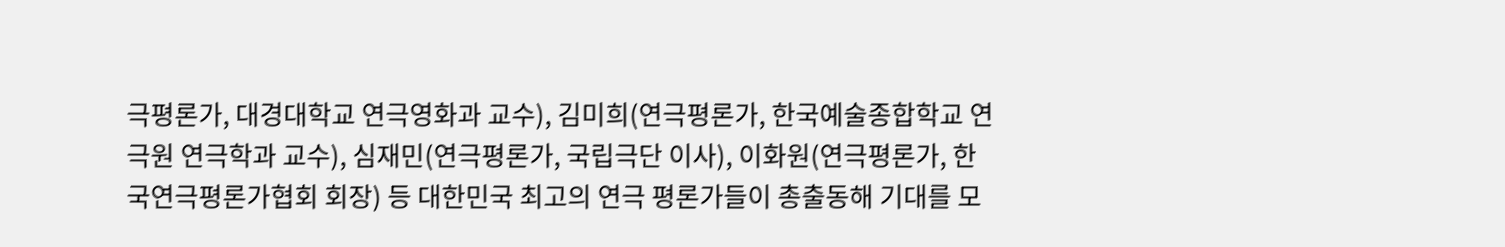극평론가, 대경대학교 연극영화과 교수), 김미희(연극평론가, 한국예술종합학교 연극원 연극학과 교수), 심재민(연극평론가, 국립극단 이사), 이화원(연극평론가, 한국연극평론가협회 회장) 등 대한민국 최고의 연극 평론가들이 총출동해 기대를 모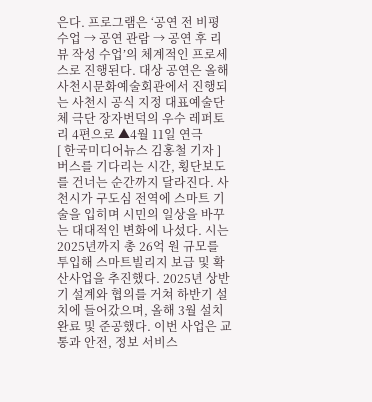은다. 프로그램은 ‘공연 전 비평 수업 → 공연 관람 → 공연 후 리뷰 작성 수업’의 체계적인 프로세스로 진행된다. 대상 공연은 올해 사천시문화예술회관에서 진행되는 사천시 공식 지정 대표예술단체 극단 장자번덕의 우수 레퍼토리 4편으로 ▲4월 11일 연극
[ 한국미디어뉴스 김홍철 기자 ] 버스를 기다리는 시간, 횡단보도를 건너는 순간까지 달라진다. 사천시가 구도심 전역에 스마트 기술을 입히며 시민의 일상을 바꾸는 대대적인 변화에 나섰다. 시는 2025년까지 총 26억 원 규모를 투입해 스마트빌리지 보급 및 확산사업을 추진했다. 2025년 상반기 설계와 협의를 거쳐 하반기 설치에 들어갔으며, 올해 3월 설치 완료 및 준공했다. 이번 사업은 교통과 안전, 정보 서비스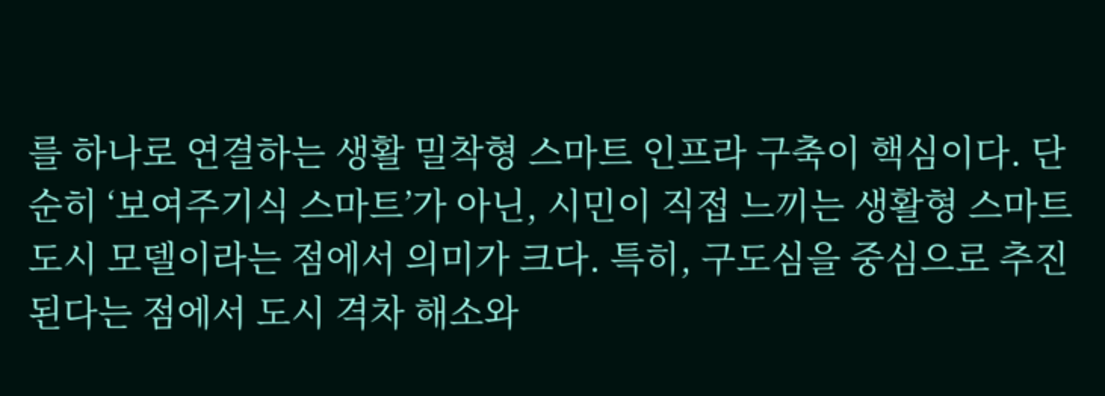를 하나로 연결하는 생활 밀착형 스마트 인프라 구축이 핵심이다. 단순히 ‘보여주기식 스마트’가 아닌, 시민이 직접 느끼는 생활형 스마트 도시 모델이라는 점에서 의미가 크다. 특히, 구도심을 중심으로 추진된다는 점에서 도시 격차 해소와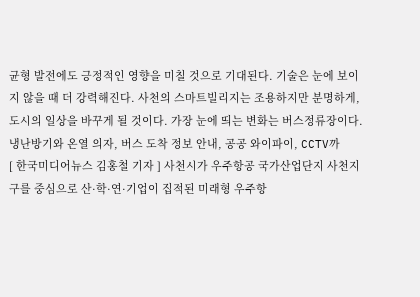균형 발전에도 긍정적인 영향을 미칠 것으로 기대된다. 기술은 눈에 보이지 않을 때 더 강력해진다. 사천의 스마트빌리지는 조용하지만 분명하게, 도시의 일상을 바꾸게 될 것이다. 가장 눈에 띄는 변화는 버스정류장이다. 냉난방기와 온열 의자, 버스 도착 정보 안내, 공공 와이파이, CCTV까
[ 한국미디어뉴스 김홍철 기자 ] 사천시가 우주항공 국가산업단지 사천지구를 중심으로 산·학·연·기업이 집적된 미래형 우주항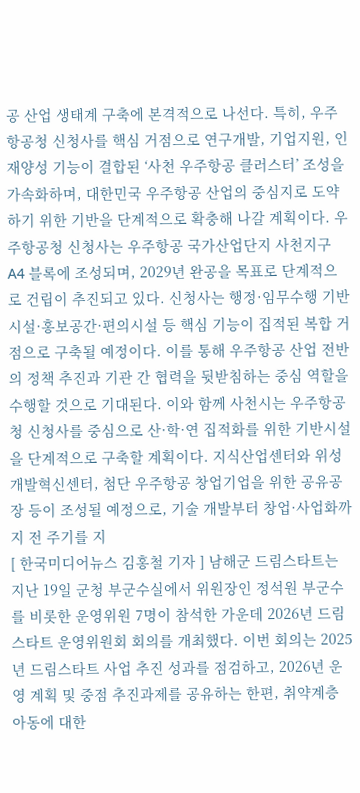공 산업 생태계 구축에 본격적으로 나선다. 특히, 우주항공청 신청사를 핵심 거점으로 연구개발, 기업지원, 인재양성 기능이 결합된 ‘사천 우주항공 클러스터’ 조성을 가속화하며, 대한민국 우주항공 산업의 중심지로 도약하기 위한 기반을 단계적으로 확충해 나갈 계획이다. 우주항공청 신청사는 우주항공 국가산업단지 사천지구 A4 블록에 조성되며, 2029년 완공을 목표로 단계적으로 건립이 추진되고 있다. 신청사는 행정·임무수행 기반시설·홍보공간·편의시설 등 핵심 기능이 집적된 복합 거점으로 구축될 예정이다. 이를 통해 우주항공 산업 전반의 정책 추진과 기관 간 협력을 뒷받침하는 중심 역할을 수행할 것으로 기대된다. 이와 함께 사천시는 우주항공청 신청사를 중심으로 산·학·연 집적화를 위한 기반시설을 단계적으로 구축할 계획이다. 지식산업센터와 위성개발혁신센터, 첨단 우주항공 창업기업을 위한 공유공장 등이 조성될 예정으로, 기술 개발부터 창업·사업화까지 전 주기를 지
[ 한국미디어뉴스 김홍철 기자 ] 남해군 드림스타트는 지난 19일 군청 부군수실에서 위원장인 정석원 부군수를 비롯한 운영위원 7명이 참석한 가운데 2026년 드림스타트 운영위원회 회의를 개최했다. 이번 회의는 2025년 드림스타트 사업 추진 성과를 점검하고, 2026년 운영 계획 및 중점 추진과제를 공유하는 한편, 취약계층 아동에 대한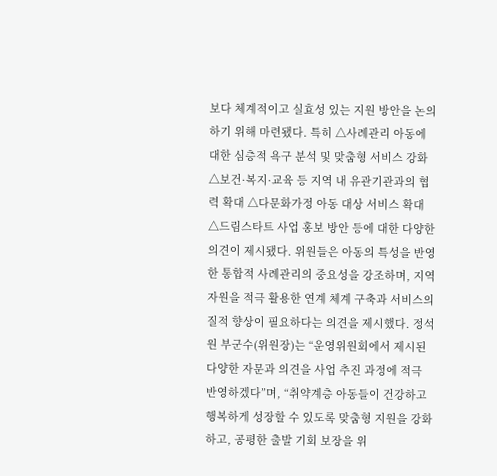보다 체계적이고 실효성 있는 지원 방안을 논의하기 위해 마련됐다. 특히 △사례관리 아동에 대한 심층적 욕구 분석 및 맞춤형 서비스 강화 △보건·복지·교육 등 지역 내 유관기관과의 협력 확대 △다문화가정 아동 대상 서비스 확대 △드림스타트 사업 홍보 방안 등에 대한 다양한 의견이 제시됐다. 위원들은 아동의 특성을 반영한 통합적 사례관리의 중요성을 강조하며, 지역자원을 적극 활용한 연계 체계 구축과 서비스의 질적 향상이 필요하다는 의견을 제시했다. 정석원 부군수(위원장)는 “운영위원회에서 제시된 다양한 자문과 의견을 사업 추진 과정에 적극 반영하겠다”며, “취약계층 아동들이 건강하고 행복하게 성장할 수 있도록 맞춤형 지원을 강화하고, 공평한 출발 기회 보장을 위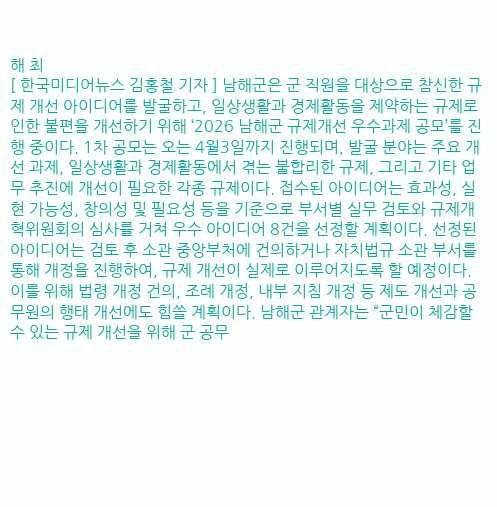해 최
[ 한국미디어뉴스 김홍철 기자 ] 남해군은 군 직원을 대상으로 참신한 규제 개선 아이디어를 발굴하고, 일상생활과 경제활동을 제약하는 규제로 인한 불편을 개선하기 위해 ‘2026 남해군 규제개선 우수과제 공모’를 진행 중이다. 1차 공모는 오는 4월3일까지 진행되며, 발굴 분야는 주요 개선 과제, 일상생활과 경제활동에서 겪는 불합리한 규제, 그리고 기타 업무 추진에 개선이 필요한 각종 규제이다. 접수된 아이디어는 효과성, 실현 가능성, 창의성 및 필요성 등을 기준으로 부서별 실무 검토와 규제개혁위원회의 심사를 거쳐 우수 아이디어 8건을 선정할 계획이다. 선정된 아이디어는 검토 후 소관 중앙부처에 건의하거나 자치법규 소관 부서를 통해 개정을 진행하여, 규제 개선이 실제로 이루어지도록 할 예정이다. 이를 위해 법령 개정 건의, 조례 개정, 내부 지침 개정 등 제도 개선과 공무원의 행태 개선에도 힘쓸 계획이다. 남해군 관계자는 “군민이 체감할 수 있는 규제 개선을 위해 군 공무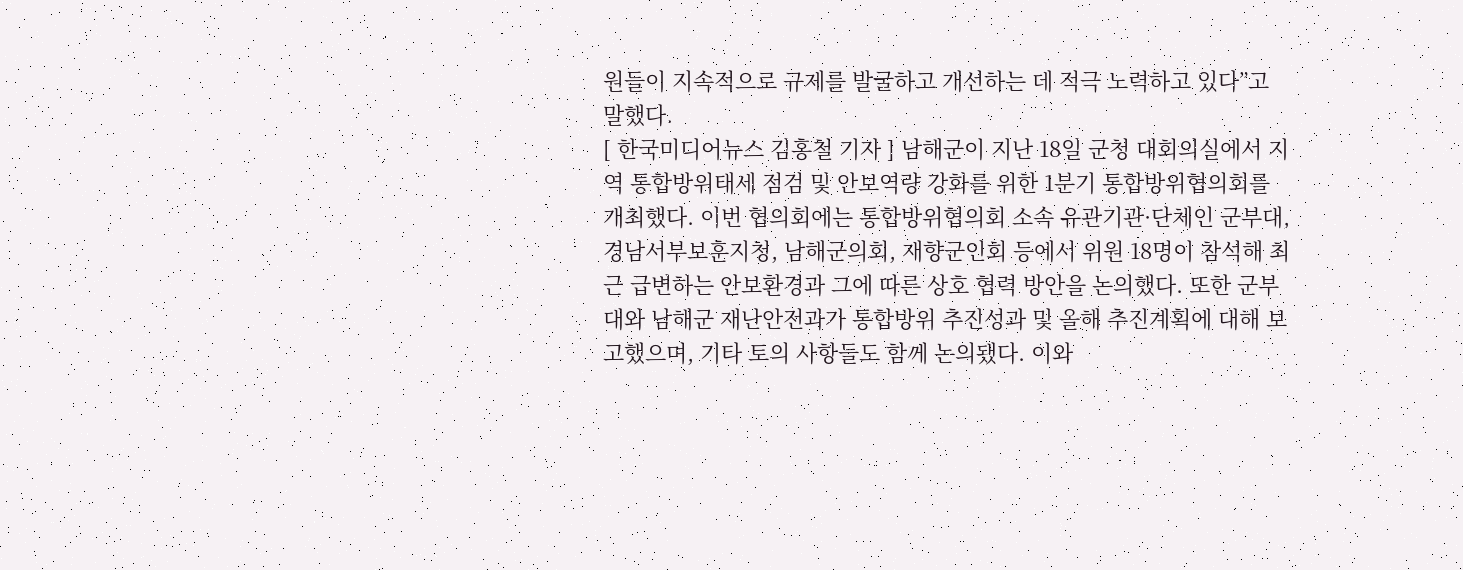원들이 지속적으로 규제를 발굴하고 개선하는 데 적극 노력하고 있다”고 말했다.
[ 한국미디어뉴스 김홍철 기자 ] 남해군이 지난 18일 군청 대회의실에서 지역 통합방위태세 점검 및 안보역량 강화를 위한 1분기 통합방위협의회를 개최했다. 이번 협의회에는 통합방위협의회 소속 유관기관·단체인 군부대, 경남서부보훈지청, 남해군의회, 재향군인회 등에서 위원 18명이 참석해 최근 급변하는 안보환경과 그에 따른 상호 협력 방안을 논의했다. 또한 군부대와 남해군 재난안전과가 통합방위 추진성과 및 올해 추진계획에 대해 보고했으며, 기타 토의 사항들도 함께 논의됐다. 이와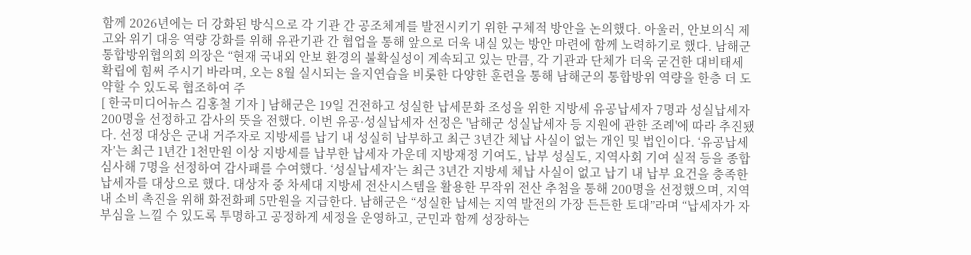함께 2026년에는 더 강화된 방식으로 각 기관 간 공조체계를 발전시키기 위한 구체적 방안을 논의했다. 아울러, 안보의식 제고와 위기 대응 역량 강화를 위해 유관기관 간 협업을 통해 앞으로 더욱 내실 있는 방안 마련에 함께 노력하기로 했다. 남해군 통합방위협의회 의장은 “현재 국내외 안보 환경의 불확실성이 계속되고 있는 만큼, 각 기관과 단체가 더욱 굳건한 대비태세 확립에 힘써 주시기 바라며, 오는 8월 실시되는 을지연습을 비롯한 다양한 훈련을 통해 남해군의 통합방위 역량을 한층 더 도약할 수 있도록 협조하여 주
[ 한국미디어뉴스 김홍철 기자 ] 남해군은 19일 건전하고 성실한 납세문화 조성을 위한 지방세 유공납세자 7명과 성실납세자 200명을 선정하고 감사의 뜻을 전했다. 이번 유공·성실납세자 선정은 '남해군 성실납세자 등 지원에 관한 조례'에 따라 추진됐다. 선정 대상은 군내 거주자로 지방세를 납기 내 성실히 납부하고 최근 3년간 체납 사실이 없는 개인 및 법인이다. ‘유공납세자’는 최근 1년간 1천만원 이상 지방세를 납부한 납세자 가운데 지방재정 기여도, 납부 성실도, 지역사회 기여 실적 등을 종합 심사해 7명을 선정하여 감사패를 수여했다. ‘성실납세자’는 최근 3년간 지방세 체납 사실이 없고 납기 내 납부 요건을 충족한 납세자를 대상으로 했다. 대상자 중 차세대 지방세 전산시스템을 활용한 무작위 전산 추첨을 통해 200명을 선정했으며, 지역 내 소비 촉진을 위해 화전화폐 5만원을 지급한다. 남해군은 “성실한 납세는 지역 발전의 가장 든든한 토대”라며 “납세자가 자부심을 느낄 수 있도록 투명하고 공정하게 세정을 운영하고, 군민과 함께 성장하는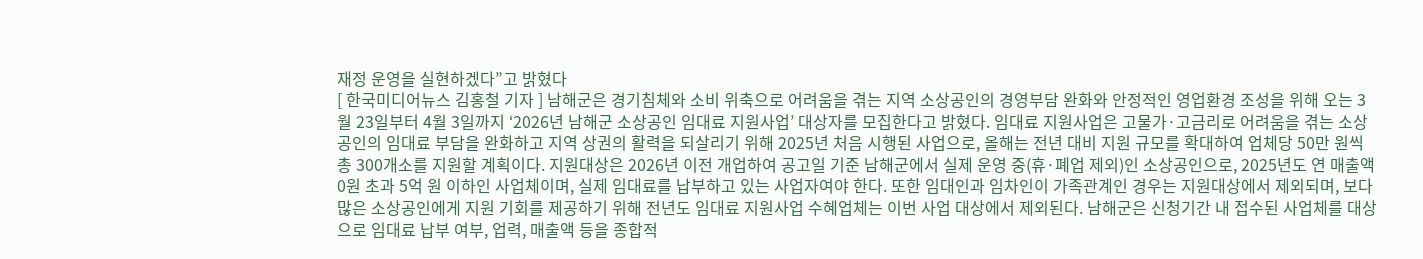재정 운영을 실현하겠다”고 밝혔다
[ 한국미디어뉴스 김홍철 기자 ] 남해군은 경기침체와 소비 위축으로 어려움을 겪는 지역 소상공인의 경영부담 완화와 안정적인 영업환경 조성을 위해 오는 3월 23일부터 4월 3일까지 ‘2026년 남해군 소상공인 임대료 지원사업’ 대상자를 모집한다고 밝혔다. 임대료 지원사업은 고물가·고금리로 어려움을 겪는 소상공인의 임대료 부담을 완화하고 지역 상권의 활력을 되살리기 위해 2025년 처음 시행된 사업으로, 올해는 전년 대비 지원 규모를 확대하여 업체당 50만 원씩 총 300개소를 지원할 계획이다. 지원대상은 2026년 이전 개업하여 공고일 기준 남해군에서 실제 운영 중(휴·폐업 제외)인 소상공인으로, 2025년도 연 매출액 0원 초과 5억 원 이하인 사업체이며, 실제 임대료를 납부하고 있는 사업자여야 한다. 또한 임대인과 임차인이 가족관계인 경우는 지원대상에서 제외되며, 보다 많은 소상공인에게 지원 기회를 제공하기 위해 전년도 임대료 지원사업 수혜업체는 이번 사업 대상에서 제외된다. 남해군은 신청기간 내 접수된 사업체를 대상으로 임대료 납부 여부, 업력, 매출액 등을 종합적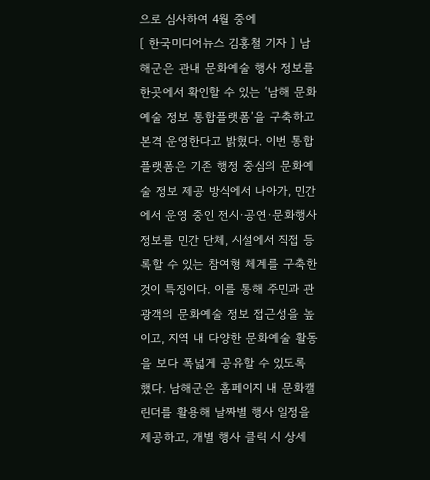으로 심사하여 4월 중에
[ 한국미디어뉴스 김홍철 기자 ] 남해군은 관내 문화예술 행사 정보를 한곳에서 확인할 수 있는 ‘남해 문화예술 정보 통합플랫폼’을 구축하고 본격 운영한다고 밝혔다. 이번 통합 플랫폼은 기존 행정 중심의 문화예술 정보 제공 방식에서 나아가, 민간에서 운영 중인 전시·공연·문화행사 정보를 민간 단체, 시설에서 직접 등록할 수 있는 참여형 체계를 구축한 것이 특징이다. 이를 통해 주민과 관광객의 문화예술 정보 접근성을 높이고, 지역 내 다양한 문화예술 활동을 보다 폭넓게 공유할 수 있도록 했다. 남해군은 홈페이지 내 문화캘린더를 활용해 날짜별 행사 일정을 제공하고, 개별 행사 클릭 시 상세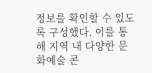정보를 확인할 수 있도록 구성했다. 이를 통해 지역 내 다양한 문화예술 콘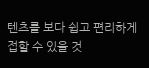텐츠를 보다 쉽고 편리하게 접할 수 있을 것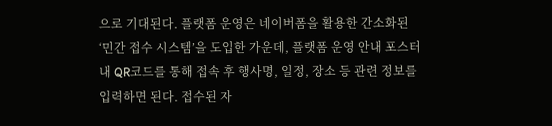으로 기대된다. 플랫폼 운영은 네이버폼을 활용한 간소화된 ‘민간 접수 시스템’을 도입한 가운데, 플랫폼 운영 안내 포스터 내 QR코드를 통해 접속 후 행사명, 일정, 장소 등 관련 정보를 입력하면 된다. 접수된 자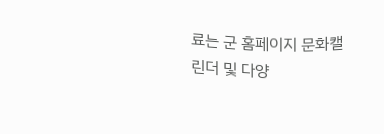료는 군 홈페이지 문화캘린더 및 다양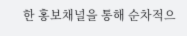한 홍보채널을 통해 순차적으